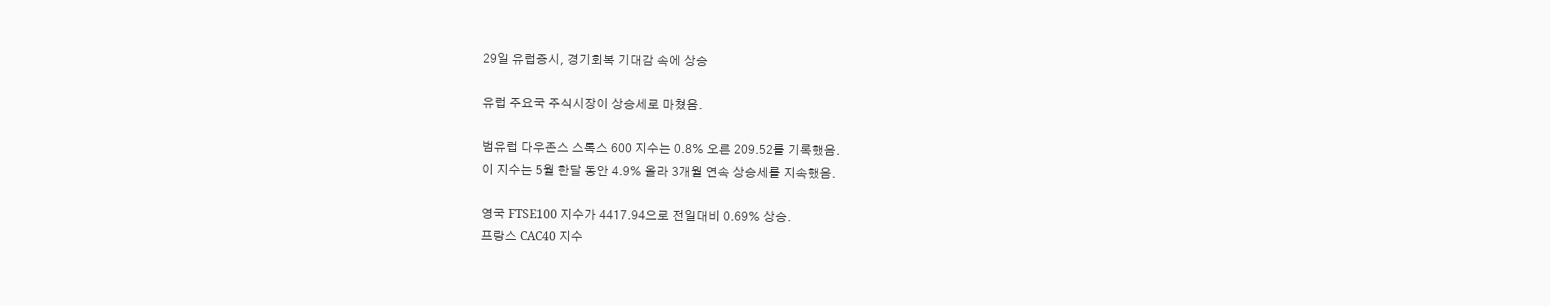29일 유럽증시, 경기회복 기대감 속에 상승

유럽 주요국 주식시장이 상승세로 마쳤음.

범유럽 다우존스 스톡스 600 지수는 0.8% 오른 209.52를 기록했음.
이 지수는 5월 한달 동안 4.9% 올라 3개월 연속 상승세를 지속했음.

영국 FTSE100 지수가 4417.94으로 전일대비 0.69% 상승.
프랑스 CAC40 지수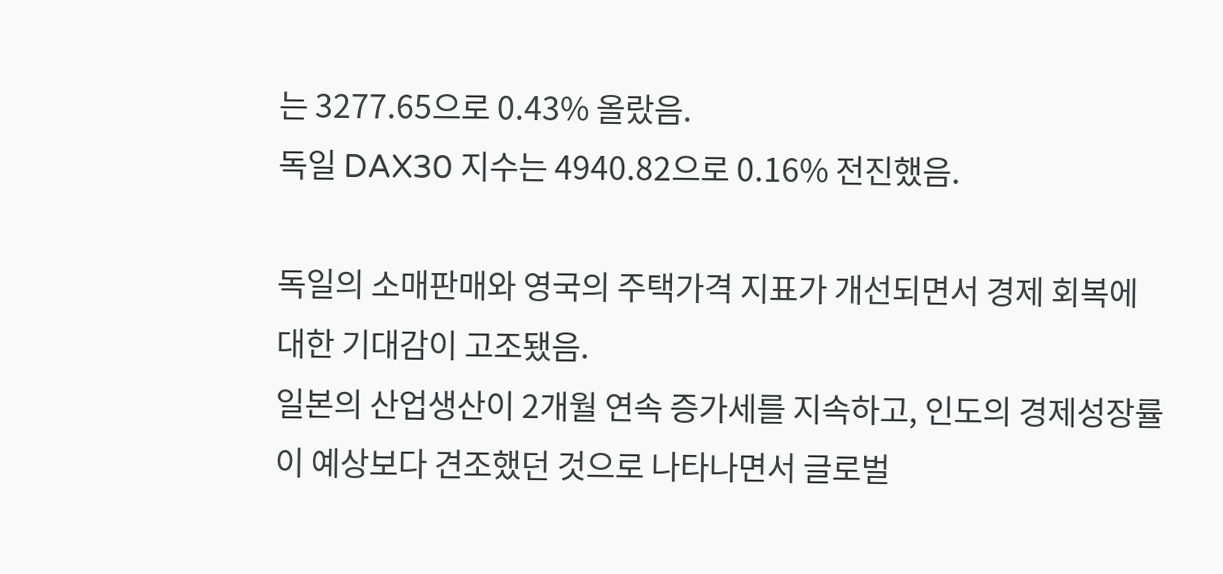는 3277.65으로 0.43% 올랐음.
독일 DAX30 지수는 4940.82으로 0.16% 전진했음.

독일의 소매판매와 영국의 주택가격 지표가 개선되면서 경제 회복에 대한 기대감이 고조됐음.
일본의 산업생산이 2개월 연속 증가세를 지속하고, 인도의 경제성장률이 예상보다 견조했던 것으로 나타나면서 글로벌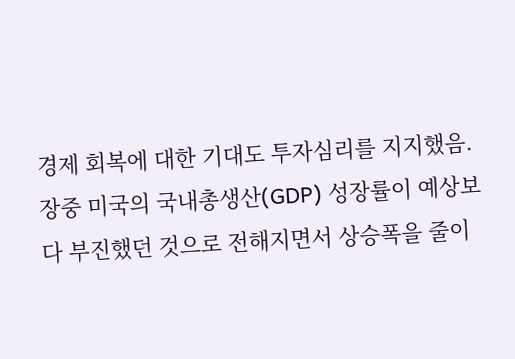경제 회복에 대한 기대도 투자심리를 지지했음.
장중 미국의 국내총생산(GDP) 성장률이 예상보다 부진했던 것으로 전해지면서 상승폭을 줄이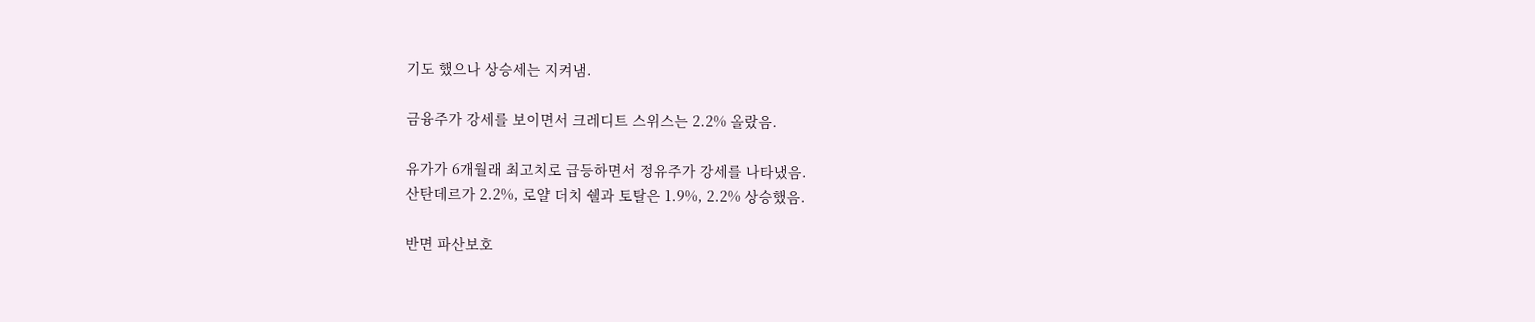기도 했으나 상승세는 지켜냄.

금융주가 강세를 보이면서 크레디트 스위스는 2.2% 올랐음.

유가가 6개월래 최고치로 급등하면서 정유주가 강세를 나타냈음.
산탄데르가 2.2%, 로얄 더치 쉘과 토탈은 1.9%, 2.2% 상승했음.

반면 파산보호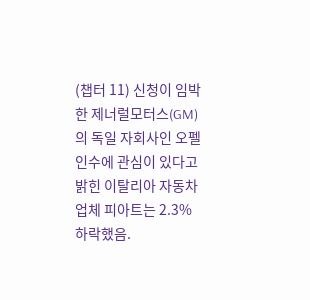(챕터 11) 신청이 임박한 제너럴모터스(GM)의 독일 자회사인 오펠 인수에 관심이 있다고 밝힌 이탈리아 자동차업체 피아트는 2.3% 하락했음.